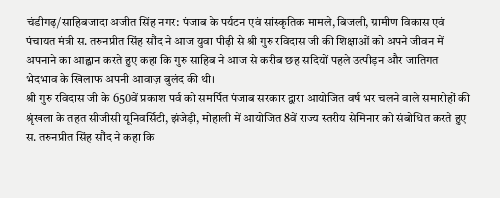चंडीगढ़/साहिबजादा अजीत सिंह नगर: पंजाब के पर्यटन एवं सांस्कृतिक मामले, बिजली, ग्रामीण विकास एवं पंचायत मंत्री स. तरुनप्रीत सिंह सौंद ने आज युवा पीढ़ी से श्री गुरु रविदास जी की शिक्षाओं को अपने जीवन में अपनाने का आह्वान करते हुए कहा कि गुरु साहिब ने आज से करीब छह सदियों पहले उत्पीड़न और जातिगत भेदभाव के खिलाफ अपनी आवाज़ बुलंद की थी।
श्री गुरु रविदास जी के 650वें प्रकाश पर्व को समर्पित पंजाब सरकार द्वारा आयोजित वर्ष भर चलने वाले समारोहों की श्रृंखला के तहत सीजीसी यूनिवर्सिटी, झंजेड़ी, मोहाली में आयोजित 8वें राज्य स्तरीय सेमिनार को संबोधित करते हुए स. तरुनप्रीत सिंह सौंद ने कहा कि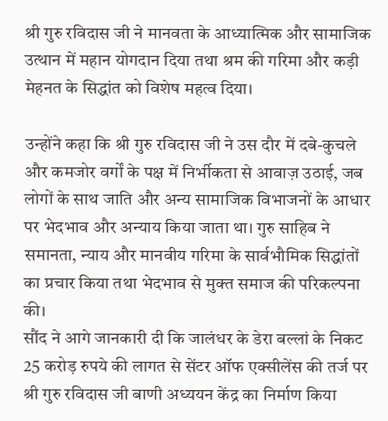श्री गुरु रविदास जी ने मानवता के आध्यात्मिक और सामाजिक उत्थान में महान योगदान दिया तथा श्रम की गरिमा और कड़ी मेहनत के सिद्धांत को विशेष महत्व दिया।

उन्होंने कहा कि श्री गुरु रविदास जी ने उस दौर में दबे-कुचले और कमजोर वर्गों के पक्ष में निर्भीकता से आवाज़ उठाई, जब लोगों के साथ जाति और अन्य सामाजिक विभाजनों के आधार पर भेदभाव और अन्याय किया जाता था। गुरु साहिब ने समानता, न्याय और मानवीय गरिमा के सार्वभौमिक सिद्धांतों का प्रचार किया तथा भेदभाव से मुक्त समाज की परिकल्पना की।
सौंद ने आगे जानकारी दी कि जालंधर के डेरा बल्लां के निकट 25 करोड़ रुपये की लागत से सेंटर ऑफ एक्सीलेंस की तर्ज पर श्री गुरु रविदास जी बाणी अध्ययन केंद्र का निर्माण किया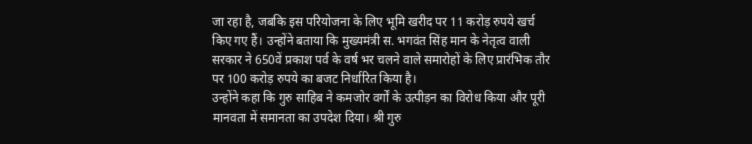जा रहा है, जबकि इस परियोजना के लिए भूमि खरीद पर 11 करोड़ रुपये खर्च किए गए हैं। उन्होंने बताया कि मुख्यमंत्री स. भगवंत सिंह मान के नेतृत्व वाली सरकार ने 650वें प्रकाश पर्व के वर्ष भर चलने वाले समारोहों के लिए प्रारंभिक तौर पर 100 करोड़ रुपये का बजट निर्धारित किया है।
उन्होंने कहा कि गुरु साहिब ने कमजोर वर्गों के उत्पीड़न का विरोध किया और पूरी मानवता में समानता का उपदेश दिया। श्री गुरु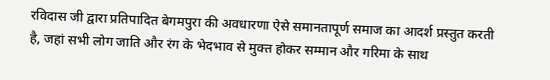रविदास जी द्वारा प्रतिपादित बेगमपुरा की अवधारणा ऐसे समानतापूर्ण समाज का आदर्श प्रस्तुत करती है, जहां सभी लोग जाति और रंग के भेदभाव से मुक्त होकर सम्मान और गरिमा के साथ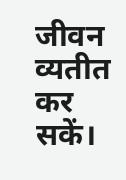जीवन व्यतीत कर सकें।